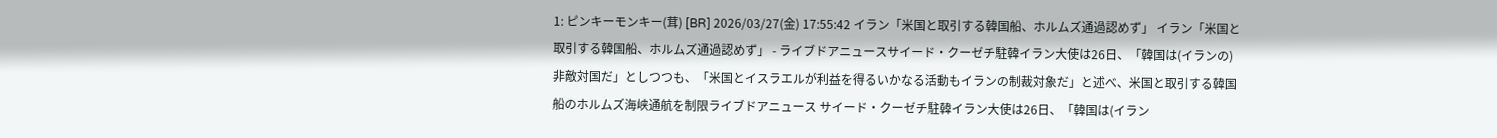1: ピンキーモンキー(茸) [BR] 2026/03/27(金) 17:55:42 イラン「米国と取引する韓国船、ホルムズ通過認めず」 イラン「米国と取引する韓国船、ホルムズ通過認めず」 - ライブドアニュースサイード・クーゼチ駐韓イラン大使は26日、「韓国は(イランの)非敵対国だ」としつつも、「米国とイスラエルが利益を得るいかなる活動もイランの制裁対象だ」と述べ、米国と取引する韓国船のホルムズ海峡通航を制限ライブドアニュース サイード・クーゼチ駐韓イラン大使は26日、「韓国は(イラン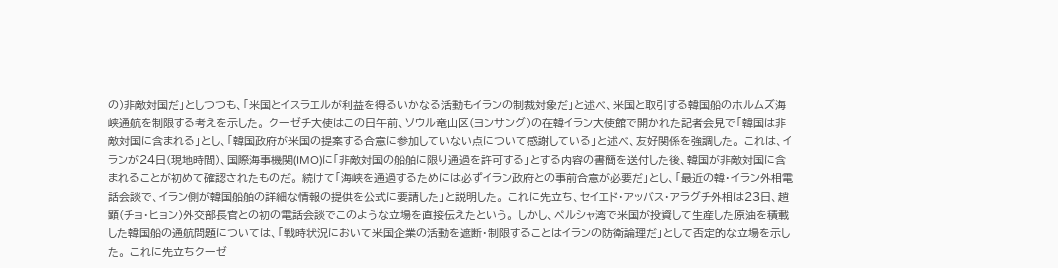の)非敵対国だ」としつつも、「米国とイスラエルが利益を得るいかなる活動もイランの制裁対象だ」と述べ、米国と取引する韓国船のホルムズ海峡通航を制限する考えを示した。 クーゼチ大使はこの日午前、ソウル竜山区(ヨンサング)の在韓イラン大使館で開かれた記者会見で「韓国は非敵対国に含まれる」とし、「韓国政府が米国の提案する合意に参加していない点について感謝している」と述べ、友好関係を強調した。 これは、イランが24日(現地時間)、国際海事機関(IMO)に「非敵対国の船舶に限り通過を許可する」とする内容の書簡を送付した後、韓国が非敵対国に含まれることが初めて確認されたものだ。 続けて「海峡を通過するためには必ずイラン政府との事前合意が必要だ」とし、「最近の韓・イラン外相電話会談で、イラン側が韓国船舶の詳細な情報の提供を公式に要請した」と説明した。 これに先立ち、セイエド・アッバス・アラグチ外相は23日、趙顕(チョ・ヒョン)外交部長官との初の電話会談でこのような立場を直接伝えたという。 しかし、ペルシャ湾で米国が投資して生産した原油を積載した韓国船の通航問題については、「戦時状況において米国企業の活動を遮断・制限することはイランの防衛論理だ」として否定的な立場を示した。 これに先立ちクーゼ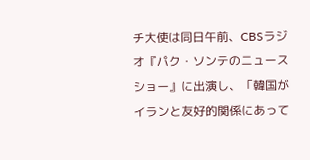チ大使は同日午前、CBSラジオ『パク・ソンテのニュースショー』に出演し、「韓国がイランと友好的関係にあって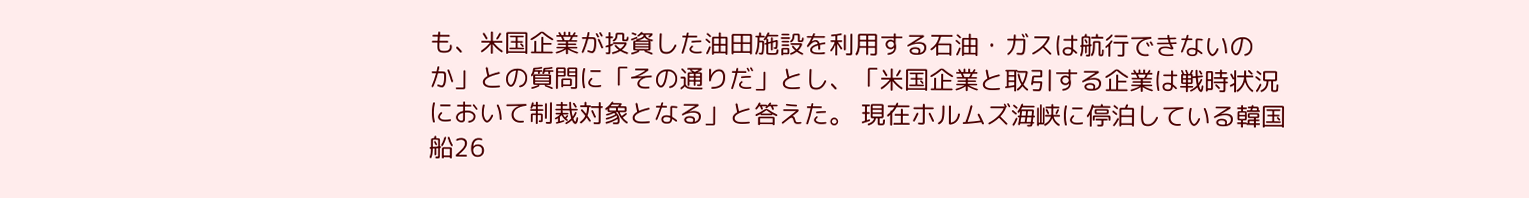も、米国企業が投資した油田施設を利用する石油・ガスは航行できないのか」との質問に「その通りだ」とし、「米国企業と取引する企業は戦時状況において制裁対象となる」と答えた。 現在ホルムズ海峡に停泊している韓国船26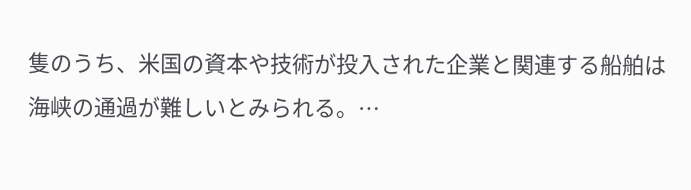隻のうち、米国の資本や技術が投入された企業と関連する船舶は海峡の通過が難しいとみられる。…